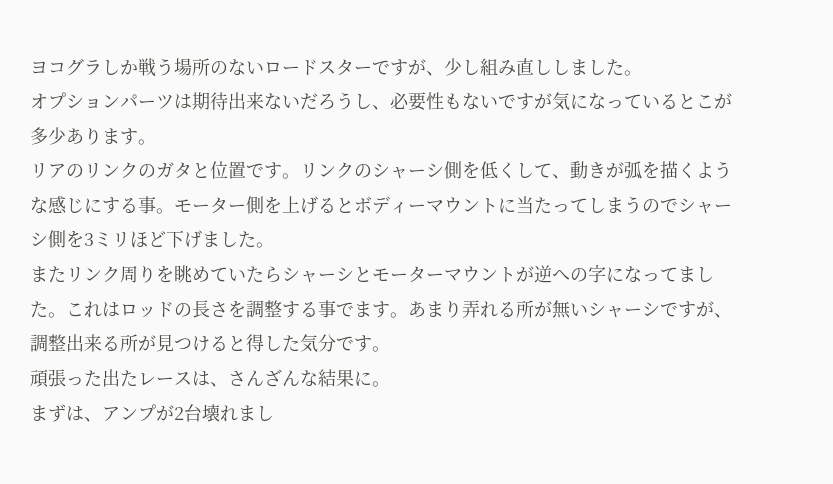ヨコグラしか戦う場所のないロードスターですが、少し組み直ししました。
オプションパーツは期待出来ないだろうし、必要性もないですが気になっているとこが多少あります。
リアのリンクのガタと位置です。リンクのシャーシ側を低くして、動きが弧を描くような感じにする事。モーター側を上げるとボディーマウントに当たってしまうのでシャーシ側を3ミリほど下げました。
またリンク周りを眺めていたらシャーシとモーターマウントが逆への字になってました。これはロッドの長さを調整する事でます。あまり弄れる所が無いシャーシですが、調整出来る所が見つけると得した気分です。
頑張った出たレースは、さんざんな結果に。
まずは、アンプが2台壊れまし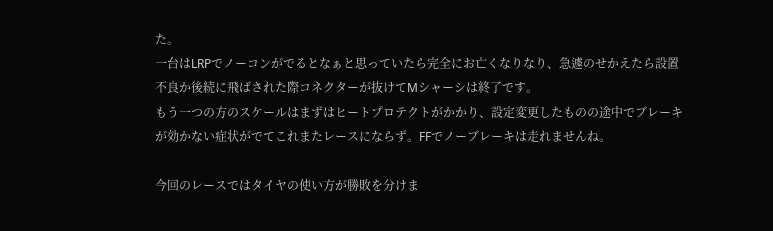た。
一台はLRPでノーコンがでるとなぁと思っていたら完全にお亡くなりなり、急遽のせかえたら設置不良か後続に飛ばされた際コネクターが抜けてMシャーシは終了です。
もう一つの方のスケールはまずはヒートプロテクトがかかり、設定変更したものの途中でブレーキが効かない症状がでてこれまたレースにならず。FFでノーブレーキは走れませんね。

今回のレースではタイヤの使い方が勝敗を分けま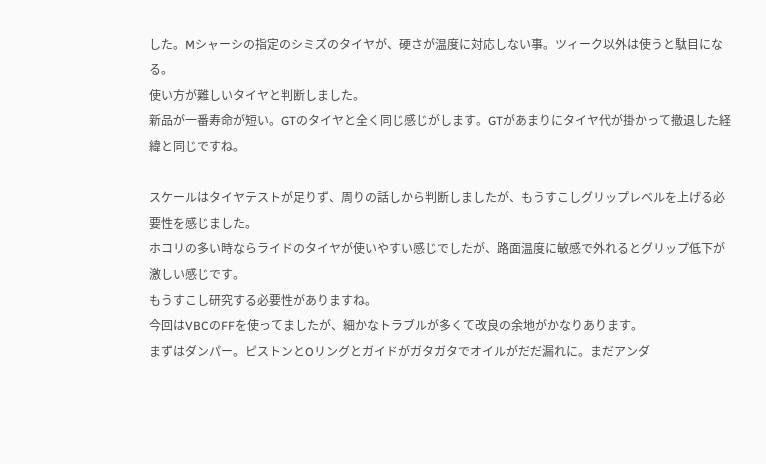した。Mシャーシの指定のシミズのタイヤが、硬さが温度に対応しない事。ツィーク以外は使うと駄目になる。
使い方が難しいタイヤと判断しました。
新品が一番寿命が短い。GTのタイヤと全く同じ感じがします。GTがあまりにタイヤ代が掛かって撤退した経緯と同じですね。

スケールはタイヤテストが足りず、周りの話しから判断しましたが、もうすこしグリップレベルを上げる必要性を感じました。
ホコリの多い時ならライドのタイヤが使いやすい感じでしたが、路面温度に敏感で外れるとグリップ低下が激しい感じです。
もうすこし研究する必要性がありますね。
今回はVBCのFFを使ってましたが、細かなトラブルが多くて改良の余地がかなりあります。
まずはダンパー。ピストンとOリングとガイドがガタガタでオイルがだだ漏れに。まだアンダ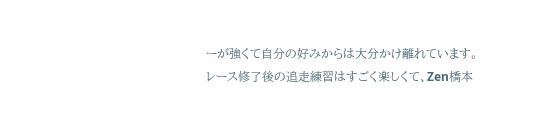ーが強くて自分の好みからは大分かけ離れています。
レース修了後の追走練習はすごく楽しくて、Zen橋本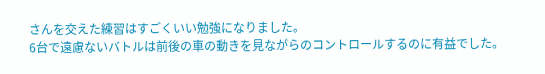さんを交えた練習はすごくいい勉強になりました。
6台で遠慮ないバトルは前後の車の動きを見ながらのコントロールするのに有益でした。